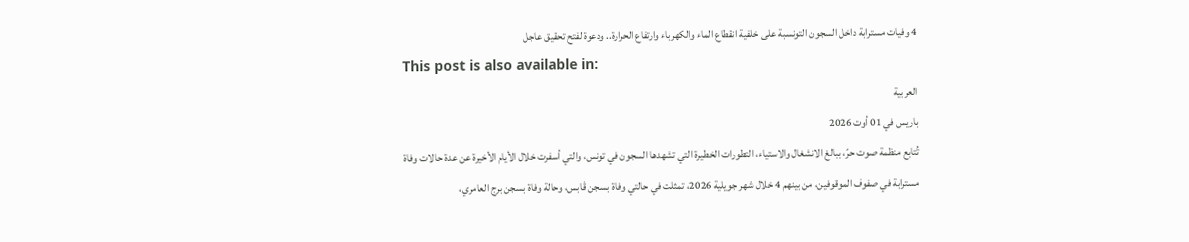4 وفيات مسترابة داخل السجون التونسبة على خلفية انقطاع الماء والكهرباء وارتفاع الحرارة.. ودعوة لفتح تحقيق عاجل
This post is also available in:
العربية
باريس في 01 أوت 2026
تُتابع منظمة صوت حرّ، ببالغ الانشغال والاستياء، التطورات الخطيرة التي تشهدها السجون في تونس، والتي أسفرت خلال الأيام الأخيرة عن عدة حالات وفاة مسترابة في صفوف الموقوفين، من بينهم 4 خلال شهر جويلية 2026، تمثلت في حالتي وفاة بسجن ڨابس، وحالة وفاة بسجن برج العامري،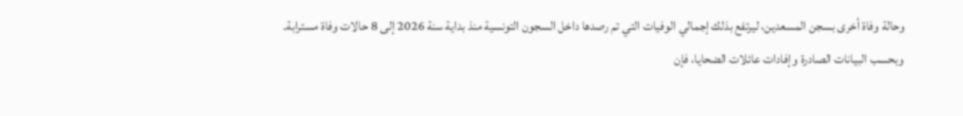وحالة وفاة أخرى بسجن المسعدين، ليرتفع بذلك إجمالي الوفيات التي تم رصدها داخل السجون التونسية منذ بداية سنة 2026 إلى 8 حالات وفاة مسترابة.
وبحسب البيانات الصادرة وإفادات عائلات الضحايا، فإن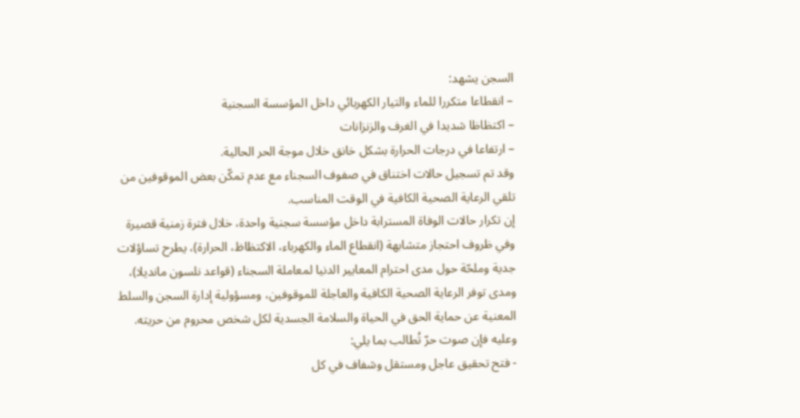السجن يشهد:
– انقطاعا متكررا للماء والتيار الكهربائي داخل المؤسسة السجنية
– اكتظاظا شديدا في الغرف والزنزانات
– ارتفاعا في درجات الحرارة بشكل خانق خلال موجة الحر الحالية.
وقد تم تسجيل حالات اختناق في صفوف السجناء مع عدم تمكّن بعض الموقوفين من تلقي الرعاية الصحية الكافية في الوقت المناسب.
إن تكرار حالات الوفاة المسترابة داخل مؤسسة سجنية واحدة، خلال فترة زمنية قصيرة وفي ظروف احتجاز متشابهة (انقطاع الماء والكهرباء، الاكتظاظ، الحرارة)، يطرح تساؤلات جدية وملحّة حول مدى احترام المعايير الدنيا لمعاملة السجناء (قواعد نلسون مانديلا)، ومدى توفر الرعاية الصحية الكافية والعاجلة للموقوفين، ومسؤولية إدارة السجن والسلط المعنية عن حماية الحق في الحياة والسلامة الجسدية لكل شخص محروم من حريته.
وعليه فإن صوت حرّ تُطالب بما يلي:
- فتح تحقيق عاجل ومستقل وشفاف في كل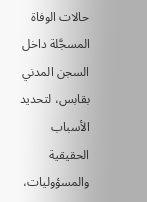حالات الوفاة المسجَّلة داخل السجن المدني بقابس، لتحديد الأسباب الحقيقية والمسؤوليات،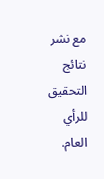مع نشر نتائج التحقيق للرأي العام.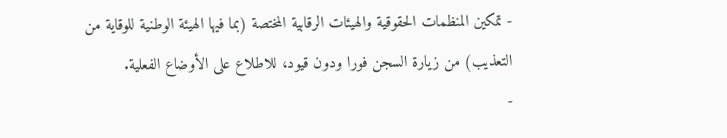- تمكين المنظمات الحقوقية والهيئات الرقابية المختصة (بما فيها الهيئة الوطنية للوقاية من التعذيب) من زيارة السجن فورا ودون قيود، للاطلاع على الأوضاع الفعلية.
-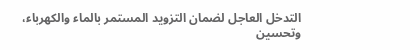التدخل العاجل لضمان التزويد المستمر بالماء والكهرباء، وتحسين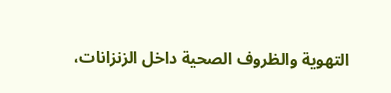التهوية والظروف الصحية داخل الزنزانات،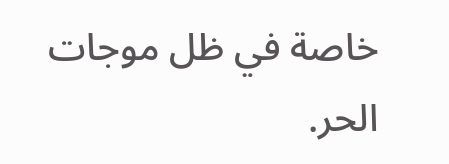خاصة في ظل موجات الحر.